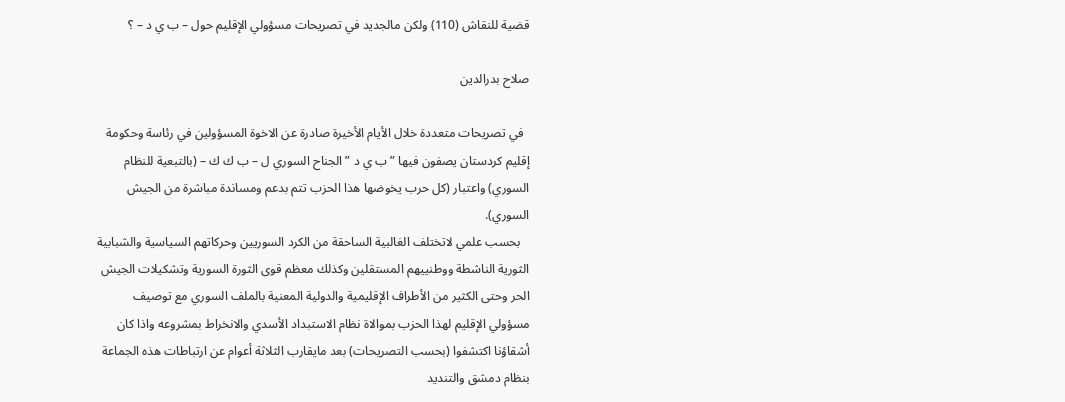قضية للنقاش (110) ولكن مالجديد في تصريحات مسؤولي الإقليم حول – ب ي د – ؟

صلاح بدرالدين

  في تصريحات متعددة خلال الأيام الأخيرة صادرة عن الاخوة المسؤولين في رئاسة وحكومة إقليم كردستان يصفون فيها ” ب ي د ” الجناح السوري ل – ب ك ك – (بالتبعية للنظام السوري) واعتبار (كل حرب يخوضها هذا الحزب تتم بدعم ومساندة مباشرة من الجيش السوري).
   بحسب علمي لاتختلف الغالبية الساحقة من الكرد السوريين وحركاتهم السياسية والشبابية الثورية الناشطة ووطنييهم المستقلين وكذلك معظم قوى الثورة السورية وتشكيلات الجيش الحر وحتى الكثير من الأطراف الإقليمية والدولية المعنية بالملف السوري مع توصيف مسؤولي الإقليم لهذا الحزب بموالاة نظام الاستبداد الأسدي والانخراط بمشروعه واذا كان أشقاؤنا اكتشفوا (بحسب التصريحات) بعد مايقارب الثلاثة أعوام عن ارتباطات هذه الجماعة بنظام دمشق والتنديد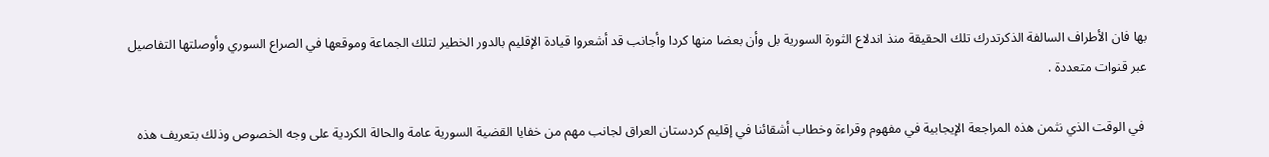بها فان الأطراف السالفة الذكرتدرك تلك الحقيقة منذ اندلاع الثورة السورية بل وأن بعضا منها كردا وأجانب قد أشعروا قيادة الإقليم بالدور الخطير لتلك الجماعة وموقعها في الصراع السوري وأوصلتها التفاصيل عبر قنوات متعددة .

 في الوقت الذي نثمن هذه المراجعة الإيجابية في مفهوم وقراءة وخطاب أشقائنا في إقليم كردستان العراق لجانب مهم من خفايا القضية السورية عامة والحالة الكردية على وجه الخصوص وذلك بتعريف هذه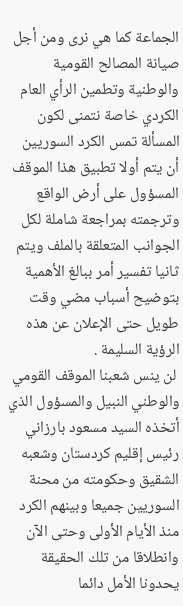الجماعة كما هي نرى ومن أجل صيانة المصالح القومية والوطنية وتطمين الرأي العام الكردي خاصة نتمنى لكون المسألة تمس الكرد السوريين أن يتم أولا تطبيق هذا الموقف المسؤول على أرض الواقع وترجمته بمراجعة شاملة لكل الجوانب المتعلقة بالملف ويتم ثانيا تفسير أمر ببالغ الأهمية بتوضيح أسباب مضي وقت طويل حتى الإعلان عن هذه الرؤية السليمة .
 لن ينس شعبنا الموقف القومي والوطني النبيل والمسؤول الذي أتخذه السيد مسعود بارزاني رئيس إقليم كردستان وشعبه الشقيق وحكومته من محنة السوريين جميعا وبينهم الكرد منذ الأيام الأولى وحتى الآن وانطلاقا من تلك الحقيقة يحدونا الأمل دائما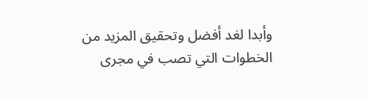وأبدا لغد أفضل وتحقيق المزيد من الخطوات التي تصب في مجرى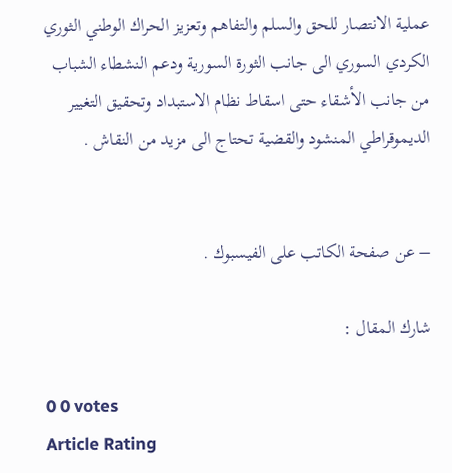عملية الانتصار للحق والسلم والتفاهم وتعزيز الحراك الوطني الثوري الكردي السوري الى جانب الثورة السورية ودعم النشطاء الشباب من جانب الأشقاء حتى اسقاط نظام الاستبداد وتحقيق التغيير الديموقراطي المنشود والقضية تحتاج الى مزيد من النقاش .


– عن صفحة الكاتب على الفيسبوك .

شارك المقال :

0 0 votes
Article Rating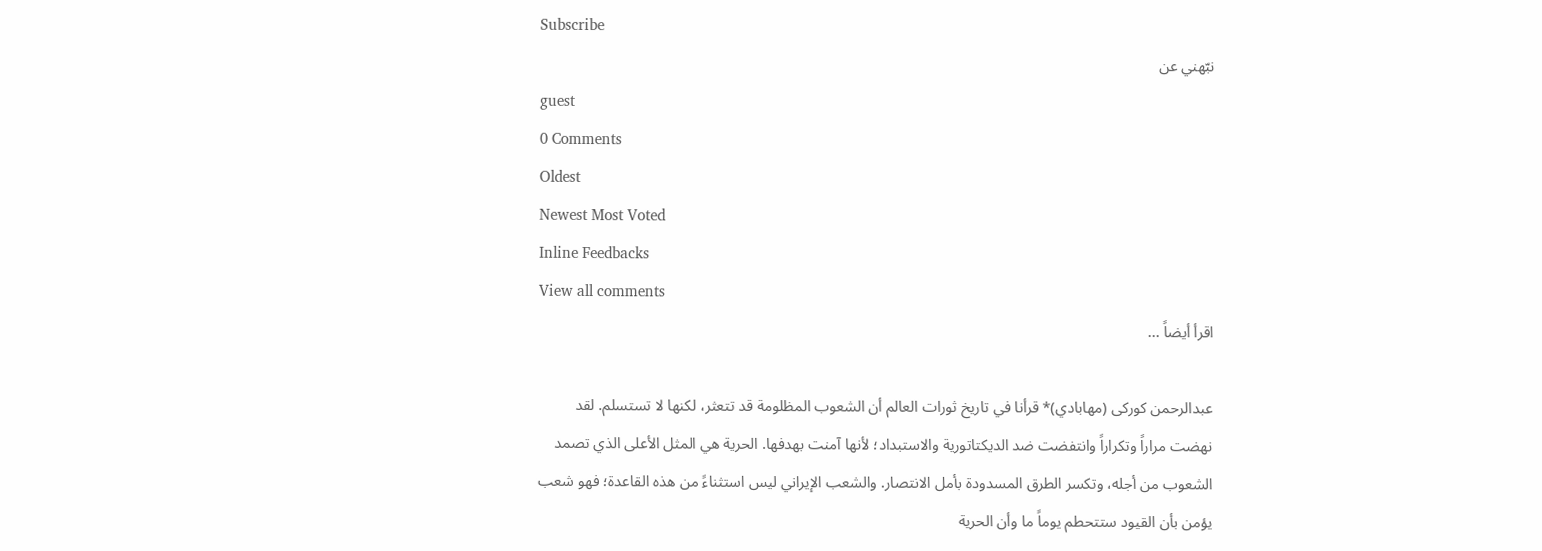Subscribe
نبّهني عن
guest
0 Comments
Oldest
Newest Most Voted
Inline Feedbacks
View all comments
اقرأ أيضاً ...

عبدالرحمن کورکی (مهابادي)* قرأنا في تاريخ ثورات العالم أن الشعوب المظلومة قد تتعثر، لكنها لا تستسلم. لقد نهضت مراراً وتكراراً وانتفضت ضد الديكتاتورية والاستبداد؛ لأنها آمنت بهدفها. الحرية هي المثل الأعلى الذي تصمد الشعوب من أجله، وتكسر الطرق المسدودة بأمل الانتصار. والشعب الإيراني ليس استثناءً من هذه القاعدة؛ فهو شعب يؤمن بأن القيود ستتحطم يوماً ما وأن الحرية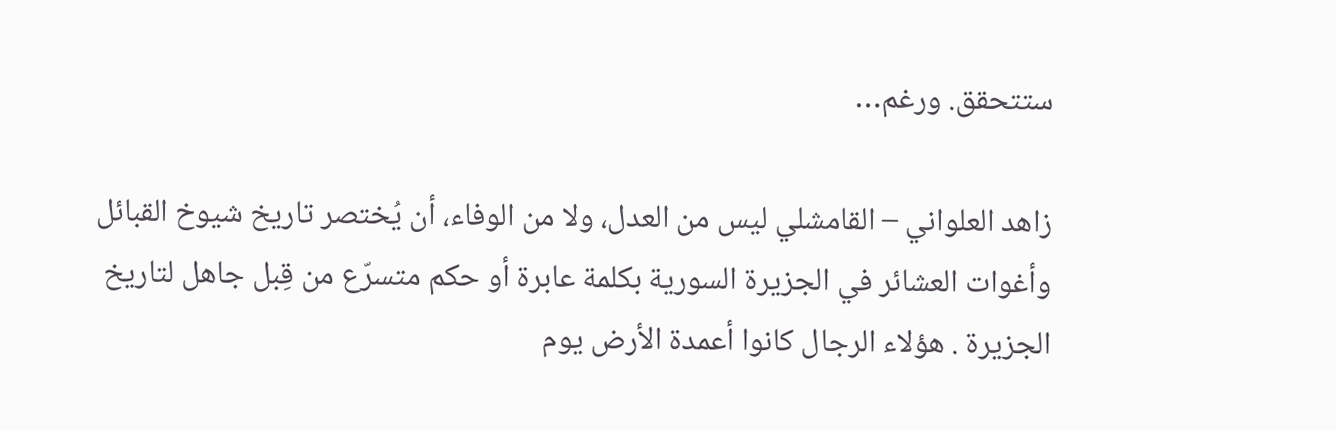ستتحقق. ورغم…

زاهد العلواني – القامشلي ليس من العدل، ولا من الوفاء، أن يُختصر تاريخ شيوخ القبائل وأغوات العشائر في الجزيرة السورية بكلمة عابرة أو حكم متسرّع من قِبل جاهل لتاريخ الجزيرة . هؤلاء الرجال كانوا أعمدة الأرض يوم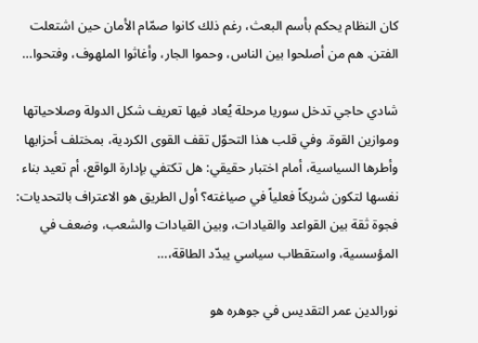كان النظام يحكم بأسم البعث، رغم ذلك كانوا صمّام الأمان حين اشتعلت الفتن. هم من أصلحوا بين الناس، وحموا الجار، وأغاثوا الملهوف، وفتحوا…

شادي حاجي تدخل سوريا مرحلة يُعاد فيها تعريف شكل الدولة وصلاحياتها وموازين القوة. وفي قلب هذا التحوّل تقف القوى الكردية، بمختلف أحزابها وأطرها السياسية، أمام اختبار حقيقي: هل تكتفي بإدارة الواقع، أم تعيد بناء نفسها لتكون شريكاً فعلياً في صياغته؟ أول الطريق هو الاعتراف بالتحديات: فجوة ثقة بين القواعد والقيادات، وبين القيادات والشعب، وضعف في المؤسسية، واستقطاب سياسي يبدّد الطاقة،…

نورالدين عمر التقديس في جوهره هو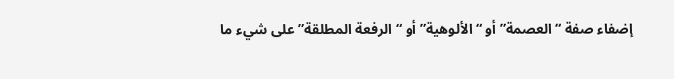إضفاء صفة “العصمة” أو “الألوهية” أو “الرفعة المطلقة” على شيء ما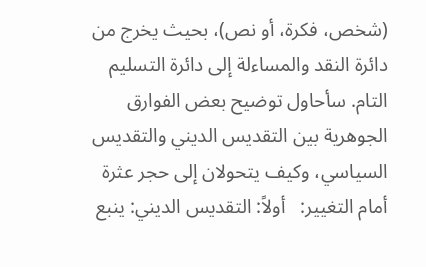(شخص، فكرة، أو نص)، بحيث يخرج من دائرة النقد والمساءلة إلى دائرة التسليم التام. سأحاول توضيح بعض الفوارق الجوهرية بين التقديس الديني والتقديس السياسي، وكيف يتحولان إلى حجر عثرة أمام التغيير:   أولاً: التقديس الديني: ينبع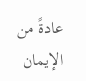عادةً من الإيمان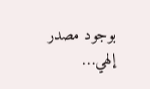بوجود مصدر إلهي…